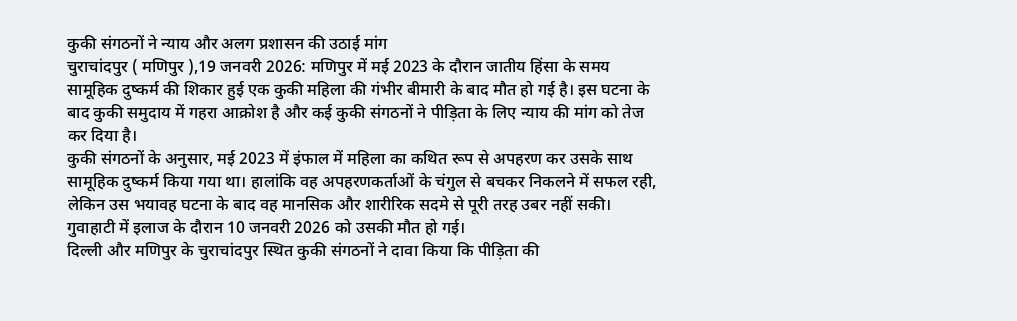कुकी संगठनों ने न्याय और अलग प्रशासन की उठाई मांग
चुराचांदपुर ( मणिपुर ),19 जनवरी 2026: मणिपुर में मई 2023 के दौरान जातीय हिंसा के समय सामूहिक दुष्कर्म की शिकार हुई एक कुकी महिला की गंभीर बीमारी के बाद मौत हो गई है। इस घटना के बाद कुकी समुदाय में गहरा आक्रोश है और कई कुकी संगठनों ने पीड़िता के लिए न्याय की मांग को तेज कर दिया है।
कुकी संगठनों के अनुसार, मई 2023 में इंफाल में महिला का कथित रूप से अपहरण कर उसके साथ सामूहिक दुष्कर्म किया गया था। हालांकि वह अपहरणकर्ताओं के चंगुल से बचकर निकलने में सफल रही, लेकिन उस भयावह घटना के बाद वह मानसिक और शारीरिक सदमे से पूरी तरह उबर नहीं सकी। गुवाहाटी में इलाज के दौरान 10 जनवरी 2026 को उसकी मौत हो गई।
दिल्ली और मणिपुर के चुराचांदपुर स्थित कुकी संगठनों ने दावा किया कि पीड़िता की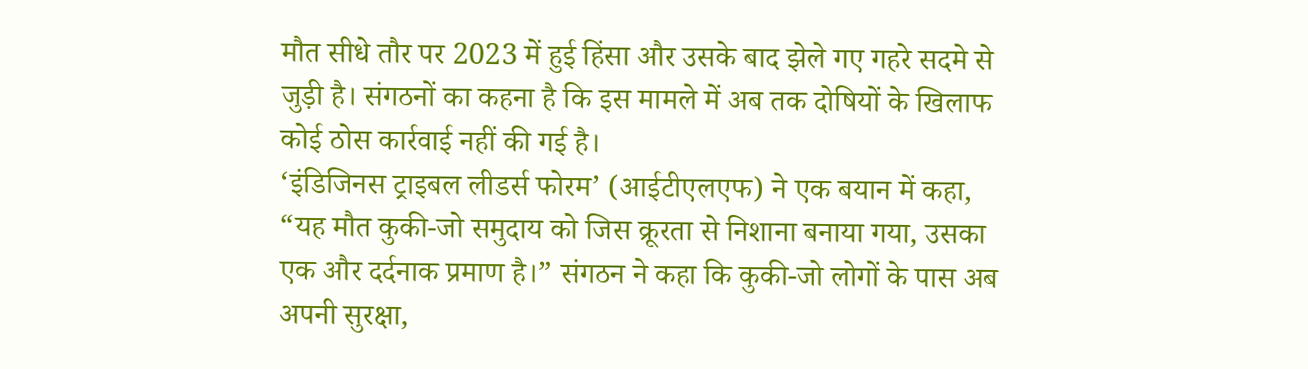मौत सीधे तौर पर 2023 में हुई हिंसा और उसके बाद झेले गए गहरे सदमे से जुड़ी है। संगठनों का कहना है कि इस मामले में अब तक दोषियों के खिलाफ कोई ठोस कार्रवाई नहीं की गई है।
‘इंडिजिनस ट्राइबल लीडर्स फोरम’ (आईटीएलएफ) ने एक बयान में कहा, “यह मौत कुकी-जो समुदाय को जिस क्रूरता से निशाना बनाया गया, उसका एक और दर्दनाक प्रमाण है।” संगठन ने कहा कि कुकी-जो लोगों के पास अब अपनी सुरक्षा,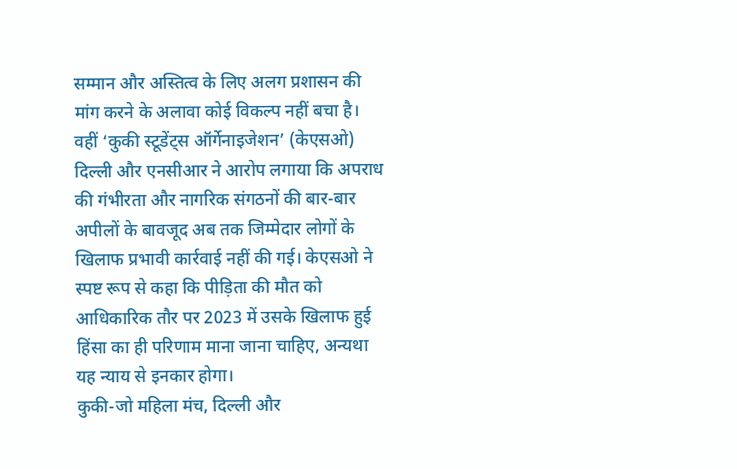सम्मान और अस्तित्व के लिए अलग प्रशासन की मांग करने के अलावा कोई विकल्प नहीं बचा है।
वहीं ‘कुकी स्टूडेंट्स ऑर्गेनाइजेशन’ (केएसओ) दिल्ली और एनसीआर ने आरोप लगाया कि अपराध की गंभीरता और नागरिक संगठनों की बार-बार अपीलों के बावजूद अब तक जिम्मेदार लोगों के खिलाफ प्रभावी कार्रवाई नहीं की गई। केएसओ ने स्पष्ट रूप से कहा कि पीड़िता की मौत को आधिकारिक तौर पर 2023 में उसके खिलाफ हुई हिंसा का ही परिणाम माना जाना चाहिए, अन्यथा यह न्याय से इनकार होगा।
कुकी-जो महिला मंच, दिल्ली और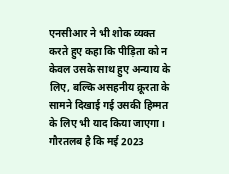एनसीआर ने भी शोक व्यक्त करते हुए कहा कि पीड़िता को न केवल उसके साथ हुए अन्याय के लिए, बल्कि असहनीय क्रूरता के सामने दिखाई गई उसकी हिम्मत के लिए भी याद किया जाएगा।
गौरतलब है कि मई 2023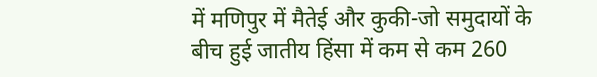में मणिपुर में मैतेई और कुकी-जो समुदायों के बीच हुई जातीय हिंसा में कम से कम 260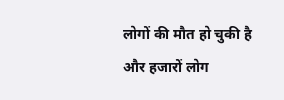लोगों की मौत हो चुकी है और हजारों लोग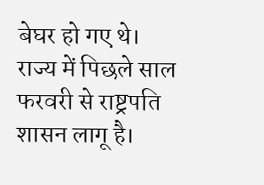बेघर हो गए थे। राज्य में पिछले साल फरवरी से राष्ट्रपति शासन लागू है।